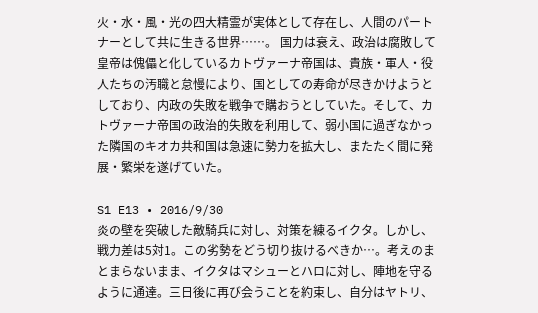火・水・風・光の四大精霊が実体として存在し、人間のパートナーとして共に生きる世界……。 国力は衰え、政治は腐敗して皇帝は傀儡と化しているカトヴァーナ帝国は、貴族・軍人・役人たちの汚職と怠慢により、国としての寿命が尽きかけようとしており、内政の失敗を戦争で購おうとしていた。そして、カトヴァーナ帝国の政治的失敗を利用して、弱小国に過ぎなかった隣国のキオカ共和国は急速に勢力を拡大し、またたく間に発展・繁栄を遂げていた。

S1 E13 • 2016/9/30
炎の壁を突破した敵騎兵に対し、対策を練るイクタ。しかし、戦力差は5対1。この劣勢をどう切り抜けるべきか…。考えのまとまらないまま、イクタはマシューとハロに対し、陣地を守るように通達。三日後に再び会うことを約束し、自分はヤトリ、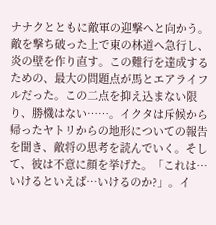ナナクとともに敵軍の迎撃へと向かう。敵を撃ち破った上で東の林道へ急行し、炎の壁を作り直す。この難行を達成するための、最大の問題点が馬とエアライフルだった。この二点を抑え込まない限り、勝機はない……。イクタは斥候から帰ったヤトリからの地形についての報告を聞き、敵将の思考を読んでいく。そして、彼は不意に顔を挙げた。「これは…いけるといえば…いけるのか?」。イ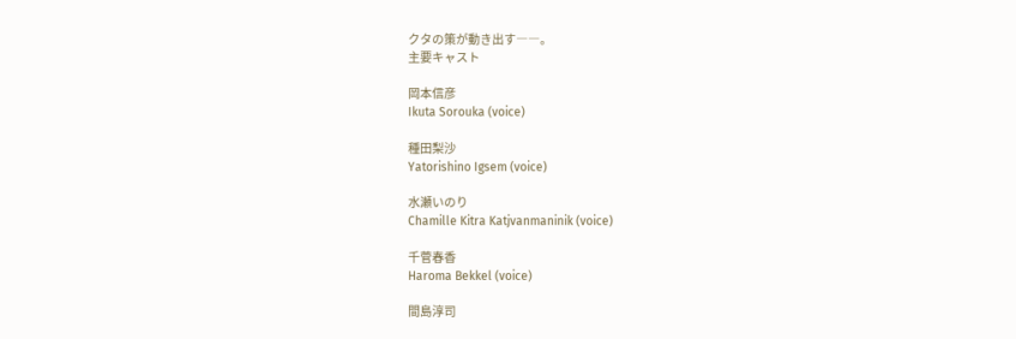クタの策が動き出す――。
主要キャスト

岡本信彦
Ikuta Sorouka (voice)

種田梨沙
Yatorishino Igsem (voice)

水瀬いのり
Chamille Kitra Katjvanmaninik (voice)

千菅春香
Haroma Bekkel (voice)

間島淳司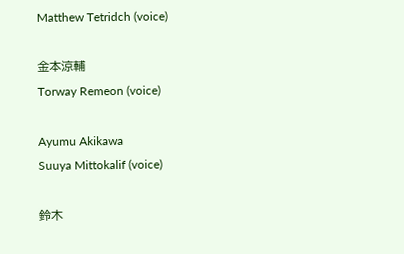Matthew Tetridch (voice)

金本涼輔
Torway Remeon (voice)

Ayumu Akikawa
Suuya Mittokalif (voice)

鈴木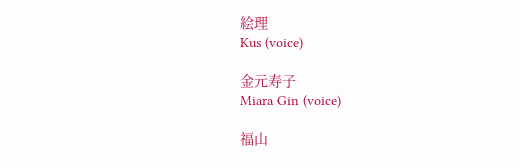絵理
Kus (voice)

金元寿子
Miara Gin (voice)

福山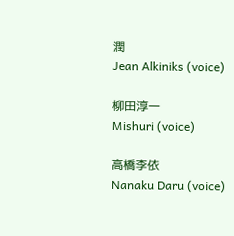潤
Jean Alkiniks (voice)

柳田淳一
Mishuri (voice)

高橋李依
Nanaku Daru (voice)